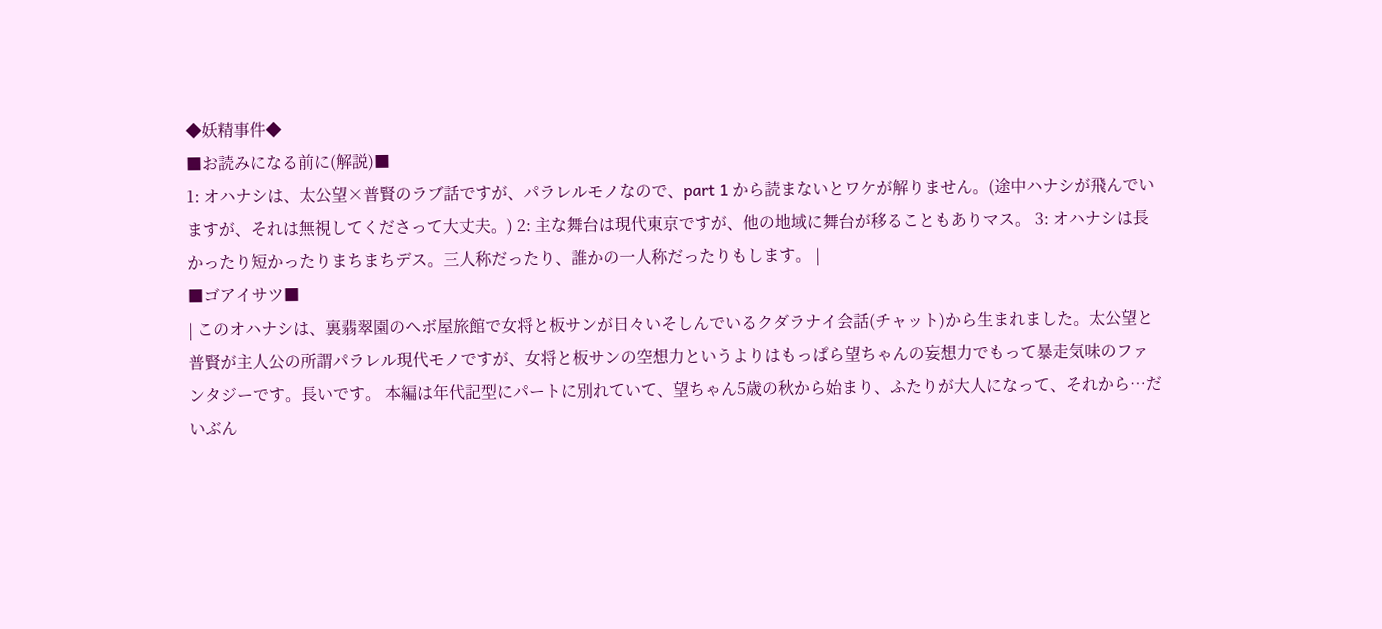◆妖精事件◆
■お読みになる前に(解説)■
1: オハナシは、太公望×普賢のラブ話ですが、パラレルモノなので、part 1 から読まないとワケが解りません。(途中ハナシが飛んでいますが、それは無視してくださって大丈夫。) 2: 主な舞台は現代東京ですが、他の地域に舞台が移ることもありマス。 3: オハナシは長かったり短かったりまちまちデス。三人称だったり、誰かの一人称だったりもします。 |
■ゴアイサツ■
| このオハナシは、裏翡翠園のヘボ屋旅館で女将と板サンが日々いそしんでいるクダラナイ会話(チャット)から生まれました。太公望と普賢が主人公の所謂パラレル現代モノですが、女将と板サンの空想力というよりはもっぱら望ちゃんの妄想力でもって暴走気味のファンタジーです。長いです。 本編は年代記型にパートに別れていて、望ちゃん5歳の秋から始まり、ふたりが大人になって、それから…だいぶん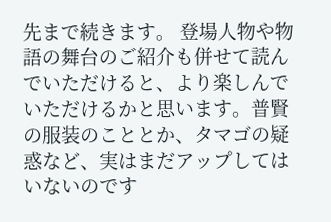先まで続きます。 登場人物や物語の舞台のご紹介も併せて読んでいただけると、より楽しんでいただけるかと思います。普賢の服装のこととか、タマゴの疑惑など、実はまだアップしてはいないのです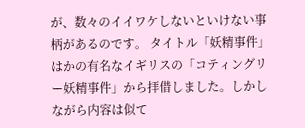が、数々のイイワケしないといけない事柄があるのです。 タイトル「妖精事件」はかの有名なイギリスの「コティングリー妖精事件」から拝借しました。しかしながら内容は似て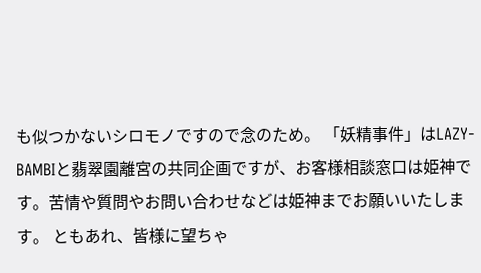も似つかないシロモノですので念のため。 「妖精事件」はLAZY-BAMBIと翡翠園離宮の共同企画ですが、お客様相談窓口は姫神です。苦情や質問やお問い合わせなどは姫神までお願いいたします。 ともあれ、皆様に望ちゃ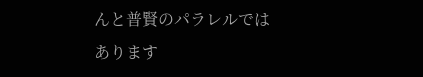んと普賢のパラレルではあります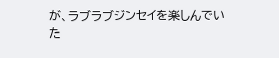が、ラブラブジンセイを楽しんでいた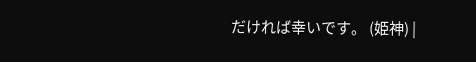だければ幸いです。 (姫神) |